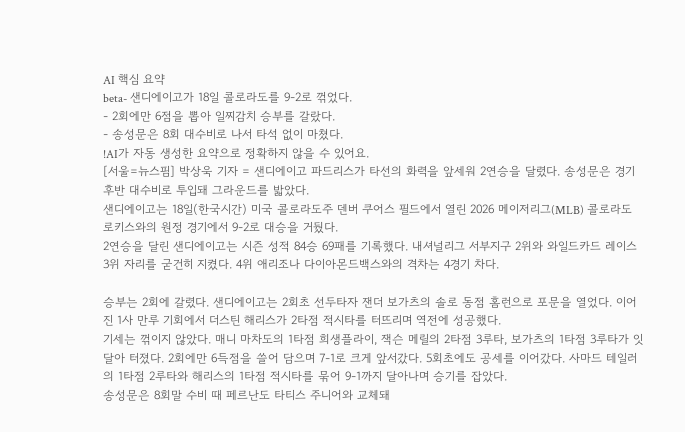AI 핵심 요약
beta- 샌디에이고가 18일 콜로라도를 9-2로 꺾었다.
- 2회에만 6점을 뽑아 일찌감치 승부를 갈랐다.
- 송성문은 8회 대수비로 나서 타석 없이 마쳤다.
!AI가 자동 생성한 요약으로 정확하지 않을 수 있어요.
[서울=뉴스핌] 박상욱 기자 = 샌디에이고 파드리스가 타선의 화력을 앞세워 2연승을 달렸다. 송성문은 경기 후반 대수비로 투입돼 그라운드를 밟았다.
샌디에이고는 18일(한국시간) 미국 콜로라도주 덴버 쿠어스 필드에서 열린 2026 메이저리그(MLB) 콜로라도 로키스와의 원정 경기에서 9-2로 대승을 거뒀다.
2연승을 달린 샌디에이고는 시즌 성적 84승 69패를 기록했다. 내셔널리그 서부지구 2위와 와일드카드 레이스 3위 자리를 굳건히 지켰다. 4위 애리조나 다이아몬드백스와의 격차는 4경기 차다.

승부는 2회에 갈렸다. 샌디에이고는 2회초 선두타자 잰더 보가츠의 솔로 동점 홈런으로 포문을 열었다. 이어진 1사 만루 기회에서 더스틴 해리스가 2타점 적시타를 터뜨리며 역전에 성공했다.
기세는 꺾이지 않았다. 매니 마차도의 1타점 희생플라이, 잭슨 메릴의 2타점 3루타, 보가츠의 1타점 3루타가 잇달아 터졌다. 2회에만 6득점을 쓸어 담으며 7-1로 크게 앞서갔다. 5회초에도 공세를 이어갔다. 사마드 테일러의 1타점 2루타와 해리스의 1타점 적시타를 묶어 9-1까지 달아나며 승기를 잡았다.
송성문은 8회말 수비 때 페르난도 타티스 주니어와 교체돼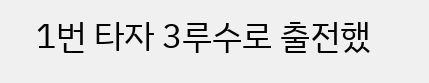1번 타자 3루수로 출전했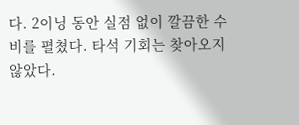다. 2이닝 동안 실점 없이 깔끔한 수비를 펼쳤다. 타석 기회는 찾아오지 않았다.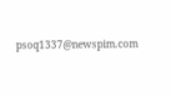psoq1337@newspim.com